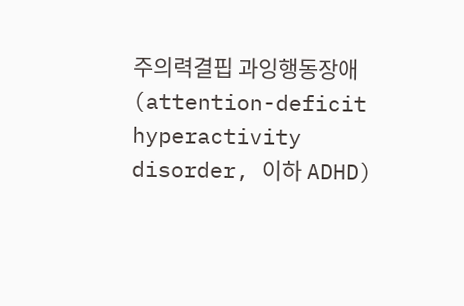주의력결핍 과잉행동장애(attention-deficit hyperactivity disorder, 이하 ADHD)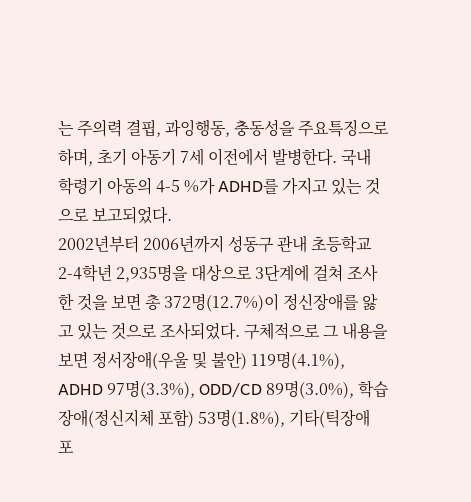는 주의력 결핍, 과잉행동, 충동성을 주요특징으로 하며, 초기 아동기 7세 이전에서 발병한다. 국내 학령기 아동의 4-5 %가 ADHD를 가지고 있는 것으로 보고되었다.
2002년부터 2006년까지 성동구 관내 초등학교 2-4학년 2,935명을 대상으로 3단계에 걸쳐 조사한 것을 보면 총 372명(12.7%)이 정신장애를 앓고 있는 것으로 조사되었다. 구체적으로 그 내용을 보면 정서장애(우울 및 불안) 119명(4.1%), ADHD 97명(3.3%), ODD/CD 89명(3.0%), 학습장애(정신지체 포함) 53명(1.8%), 기타(틱장애 포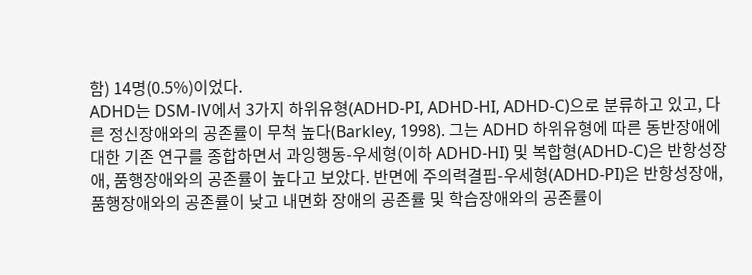함) 14명(0.5%)이었다.
ADHD는 DSM-Ⅳ에서 3가지 하위유형(ADHD-PI, ADHD-HI, ADHD-C)으로 분류하고 있고, 다른 정신장애와의 공존률이 무척 높다(Barkley, 1998). 그는 ADHD 하위유형에 따른 동반장애에 대한 기존 연구를 종합하면서 과잉행동-우세형(이하 ADHD-HI) 및 복합형(ADHD-C)은 반항성장애, 품행장애와의 공존률이 높다고 보았다. 반면에 주의력결핍-우세형(ADHD-PI)은 반항성장애, 품행장애와의 공존률이 낮고 내면화 장애의 공존률 및 학습장애와의 공존률이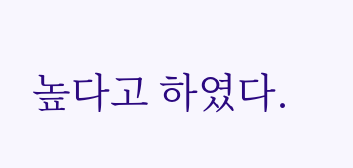높다고 하였다.